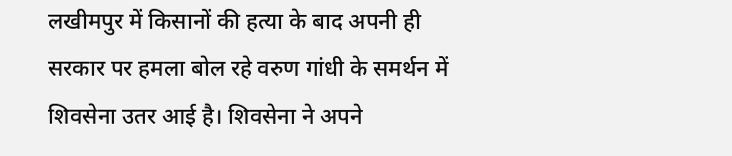लखीमपुर में किसानों की हत्या के बाद अपनी ही सरकार पर हमला बोल रहे वरुण गांधी के समर्थन में शिवसेना उतर आई है। शिवसेना ने अपने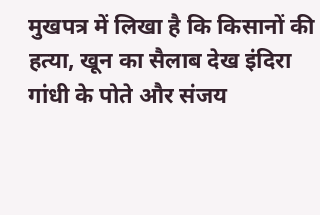मुखपत्र में लिखा है कि किसानों की हत्या, खून का सैलाब देख इंदिरा गांधी के पोते और संजय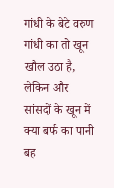गांधी के बेटे वरुण गांधी का तो खून खौल उठा है, लेकिन और सांसदों के खून में क्या बर्फ का पानी बह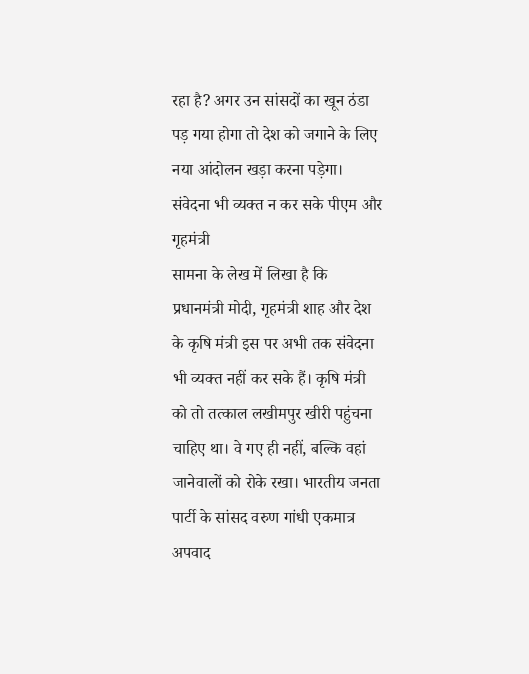रहा है? अगर उन सांसदों का खून ठंडा पड़ गया होगा तो देश को जगाने के लिए नया आंदोलन खड़ा करना पड़ेगा।
संवेदना भी व्यक्त न कर सके पीएम और गृहमंत्री
सामना के लेख में लिखा है कि प्रधानमंत्री मोदी, गृहमंत्री शाह और देश के कृषि मंत्री इस पर अभी तक संवेदना भी व्यक्त नहीं कर सके हैं। कृषि मंत्री को तो तत्काल लखीमपुर खीरी पहुंचना चाहिए था। वे गए ही नहीं, बल्कि वहां जानेवालों को रोके रखा। भारतीय जनता पार्टी के सांसद वरुण गांधी एकमात्र अपवाद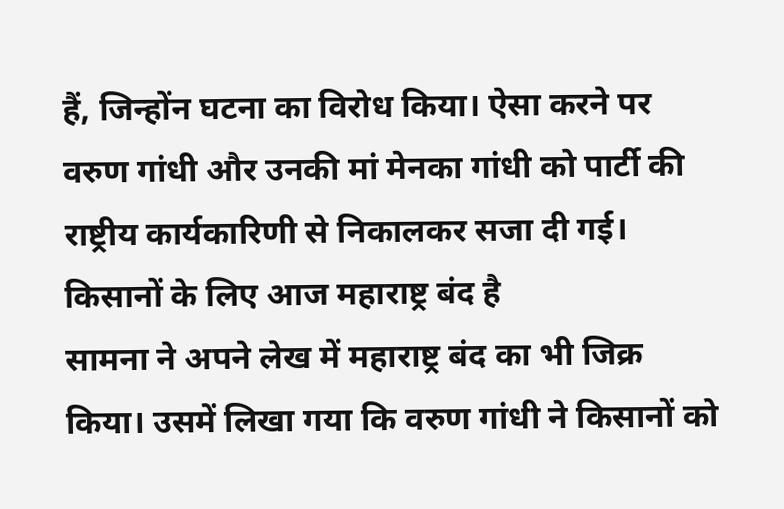हैं, जिन्होंन घटना का विरोध किया। ऐसा करने पर वरुण गांधी और उनकी मां मेनका गांधी को पार्टी की राष्ट्रीय कार्यकारिणी से निकालकर सजा दी गई।
किसानों के लिए आज महाराष्ट्र बंद है
सामना ने अपने लेख में महाराष्ट्र बंद का भी जिक्र किया। उसमें लिखा गया कि वरुण गांधी ने किसानों को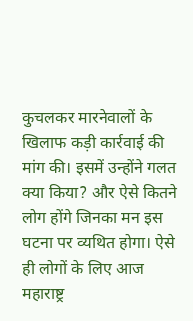कुचलकर मारनेवालों के खिलाफ कड़ी कार्रवाई की मांग की। इसमें उन्होंने गलत क्या किया? और ऐसे कितने लोग होंगे जिनका मन इस घटना पर व्यथित होगा। ऐसे ही लोगों के लिए आज महाराष्ट्र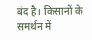बंद है। किसानों के समर्थन में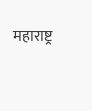महाराष्ट्र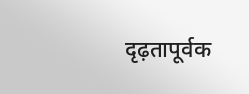दृढ़तापूर्वक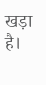खड़ा है।